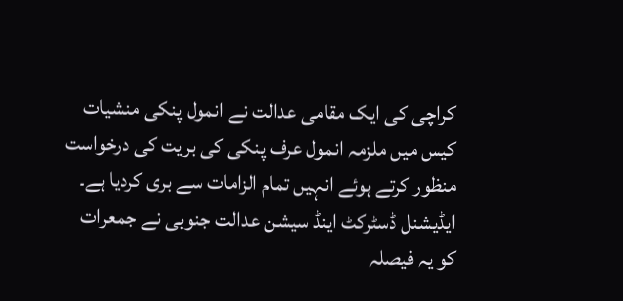کراچی کی ایک مقامی عدالت نے انمول پنکی منشیات کیس میں ملزمہ انمول عرف پنکی کی بریت کی درخواست منظور کرتے ہوئے انہیں تمام الزامات سے بری کردیا ہے۔ ایڈیشنل ڈسٹرکٹ اینڈ سیشن عدالت جنوبی نے جمعرات کو یہ فیصلہ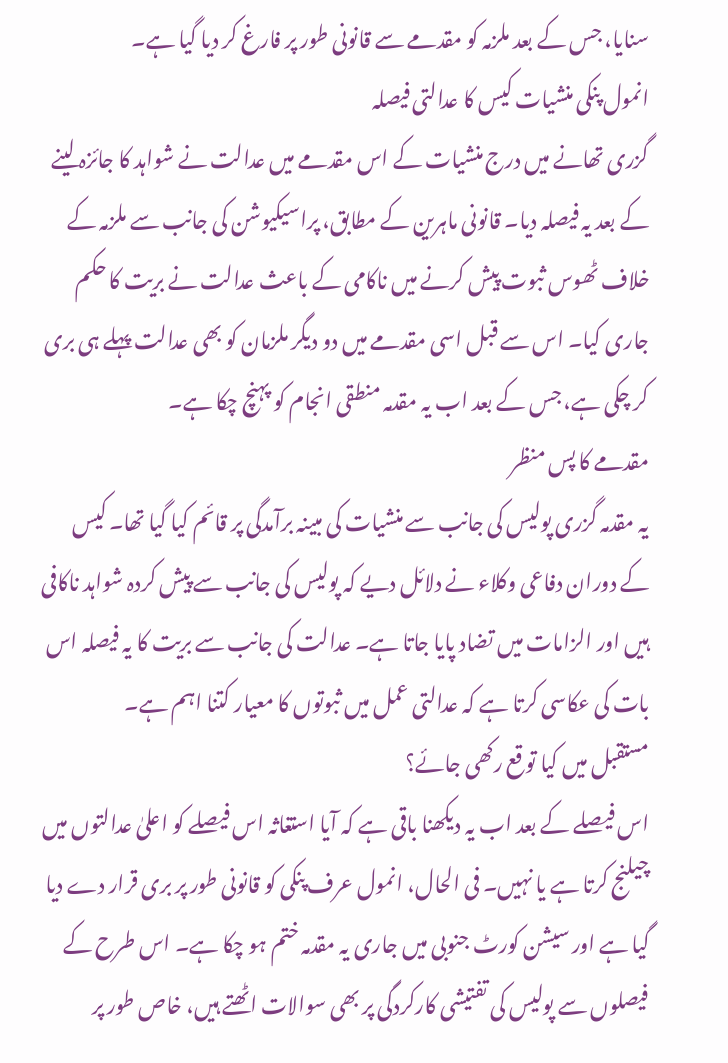سنایا، جس کے بعد ملزمہ کو مقدمے سے قانونی طور پر فارغ کر دیا گیا ہے۔
انمول پنکی منشیات کیس کا عدالتی فیصلہ
گزری تھانے میں درج منشیات کے اس مقدمے میں عدالت نے شواہد کا جائزہ لینے کے بعد یہ فیصلہ دیا۔ قانونی ماہرین کے مطابق، پراسیکیوشن کی جانب سے ملزمہ کے خلاف ٹھوس ثبوت پیش کرنے میں ناکامی کے باعث عدالت نے بریت کا حکم جاری کیا۔ اس سے قبل اسی مقدمے میں دو دیگر ملزمان کو بھی عدالت پہلے ہی بری کر چکی ہے، جس کے بعد اب یہ مقدمہ منطقی انجام کو پہنچ چکا ہے۔
مقدمے کا پس منظر
یہ مقدمہ گزری پولیس کی جانب سے منشیات کی مبینہ برآمدگی پر قائم کیا گیا تھا۔ کیس کے دوران دفاعی وکلاء نے دلائل دیے کہ پولیس کی جانب سے پیش کردہ شواہد ناکافی ہیں اور الزامات میں تضاد پایا جاتا ہے۔ عدالت کی جانب سے بریت کا یہ فیصلہ اس بات کی عکاسی کرتا ہے کہ عدالتی عمل میں ثبوتوں کا معیار کتنا اہم ہے۔
مستقبل میں کیا توقع رکھی جائے؟
اس فیصلے کے بعد اب یہ دیکھنا باقی ہے کہ آیا استغاثہ اس فیصلے کو اعلیٰ عدالتوں میں چیلنج کرتا ہے یا نہیں۔ فی الحال، انمول عرف پنکی کو قانونی طور پر بری قرار دے دیا گیا ہے اور سیشن کورٹ جنوبی میں جاری یہ مقدمہ ختم ہو چکا ہے۔ اس طرح کے فیصلوں سے پولیس کی تفتیشی کارکردگی پر بھی سوالات اٹھتے ہیں، خاص طور پر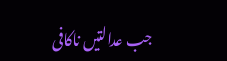جب عدالتیں ناکافی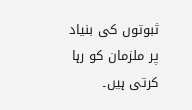ثبوتوں کی بنیاد پر ملزمان کو رہا کرتی ہیں۔